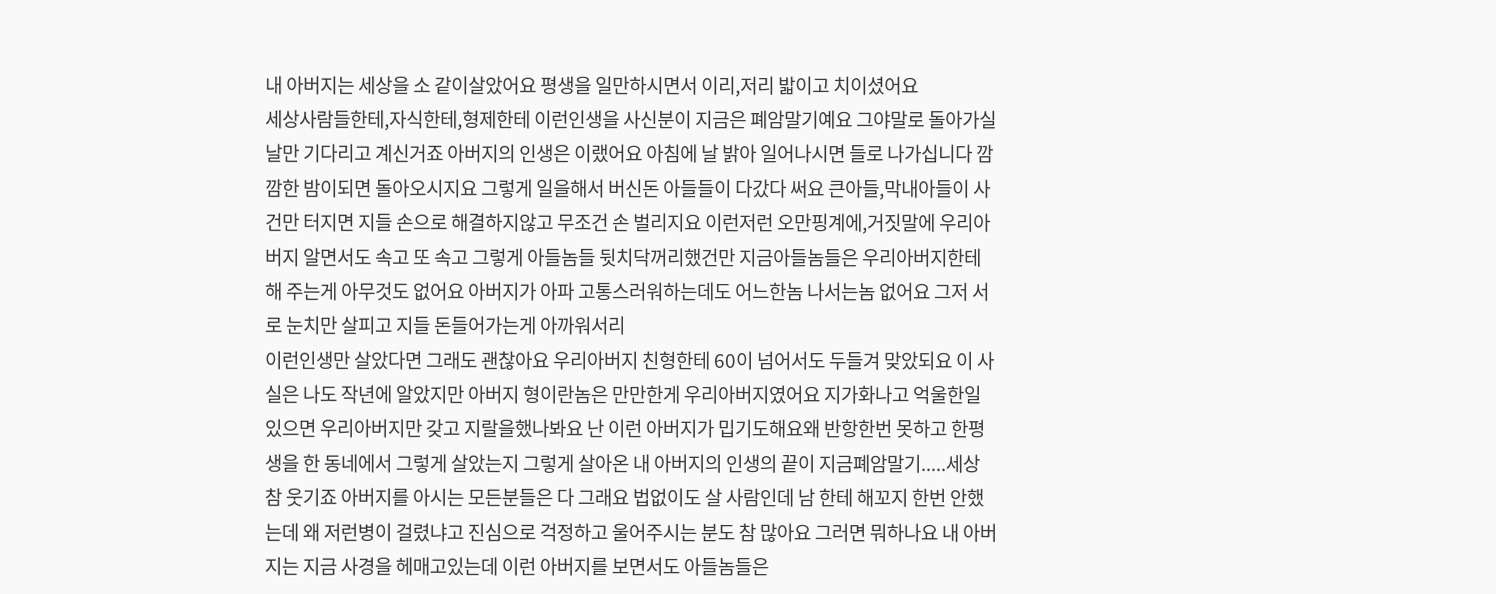내 아버지는 세상을 소 같이살았어요 평생을 일만하시면서 이리,저리 밟이고 치이셨어요
세상사람들한테,자식한테,형제한테 이런인생을 사신분이 지금은 폐암말기예요 그야말로 돌아가실날만 기다리고 계신거죠 아버지의 인생은 이랬어요 아침에 날 밝아 일어나시면 들로 나가십니다 깜깜한 밤이되면 돌아오시지요 그렇게 일을해서 버신돈 아들들이 다갔다 써요 큰아들,막내아들이 사건만 터지면 지들 손으로 해결하지않고 무조건 손 벌리지요 이런저런 오만핑계에,거짓말에 우리아버지 알면서도 속고 또 속고 그렇게 아들놈들 뒷치닥꺼리했건만 지금아들놈들은 우리아버지한테 해 주는게 아무것도 없어요 아버지가 아파 고통스러워하는데도 어느한놈 나서는놈 없어요 그저 서로 눈치만 살피고 지들 돈들어가는게 아까워서리
이런인생만 살았다면 그래도 괜찮아요 우리아버지 친형한테 60이 넘어서도 두들겨 맞았되요 이 사실은 나도 작년에 알았지만 아버지 형이란놈은 만만한게 우리아버지였어요 지가화나고 억울한일 있으면 우리아버지만 갖고 지랄을했나봐요 난 이런 아버지가 밉기도해요왜 반항한번 못하고 한평생을 한 동네에서 그렇게 살았는지 그렇게 살아온 내 아버지의 인생의 끝이 지금폐암말기.....세상 참 웃기죠 아버지를 아시는 모든분들은 다 그래요 법없이도 살 사람인데 남 한테 해꼬지 한번 안했는데 왜 저런병이 걸렸냐고 진심으로 걱정하고 울어주시는 분도 참 많아요 그러면 뭐하나요 내 아버지는 지금 사경을 헤매고있는데 이런 아버지를 보면서도 아들놈들은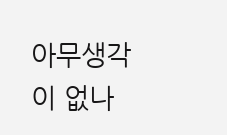아무생각이 없나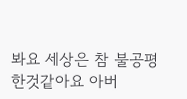봐요 세상은 참 불공평한것같아요 아버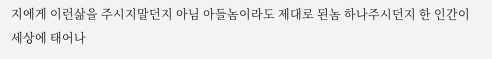지에게 이런삶을 주시지말던지 아님 아들놈이라도 제대로 된놈 하나주시던지 한 인간이 세상에 태어나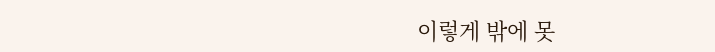이렇게 밖에 못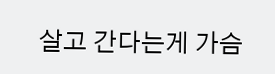살고 간다는게 가슴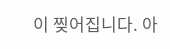이 찢어집니다. 아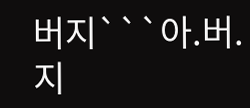버지```아.버.지